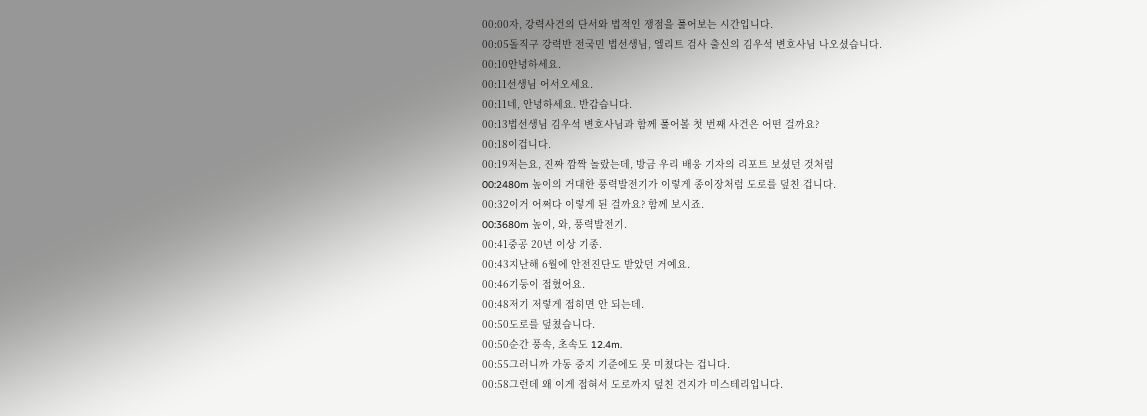00:00자, 강력사건의 단서와 법적인 쟁점을 풀어보는 시간입니다.
00:05돌직구 강력반 전국민 법선생님, 엘리트 검사 출신의 김우석 변호사님 나오셨습니다.
00:10안녕하세요.
00:11선생님 어서오세요.
00:11네, 안녕하세요. 반갑습니다.
00:13법선생님 김우석 변호사님과 함께 풀어볼 첫 번째 사건은 어떤 걸까요?
00:18이겁니다.
00:19저는요, 진짜 깜짝 놀랐는데, 방금 우리 배웅 기자의 리포트 보셨던 것처럼
00:2480m 높이의 거대한 풍력발전기가 이렇게 종이장처럼 도로를 덮친 겁니다.
00:32이거 어쩌다 이렇게 된 걸까요? 함께 보시죠.
00:3680m 높이, 와, 풍력발전기.
00:41중공 20년 이상 기종.
00:43지난해 6월에 안전진단도 받았던 거예요.
00:46기둥이 접혔어요.
00:48저기 저렇게 접히면 안 되는데.
00:50도로를 덮쳤습니다.
00:50순간 풍속, 초속도 12.4m.
00:55그러니까 가동 중지 기준에도 못 미쳤다는 겁니다.
00:58그런데 왜 이게 접혀서 도로까지 덮친 건지가 미스테리입니다.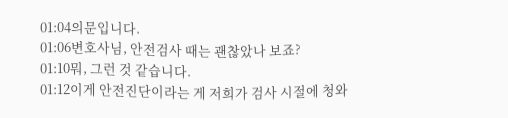01:04의문입니다.
01:06변호사님, 안전검사 때는 괜찮았나 보죠?
01:10뭐, 그런 것 같습니다.
01:12이게 안전진단이라는 게 저희가 검사 시절에 청와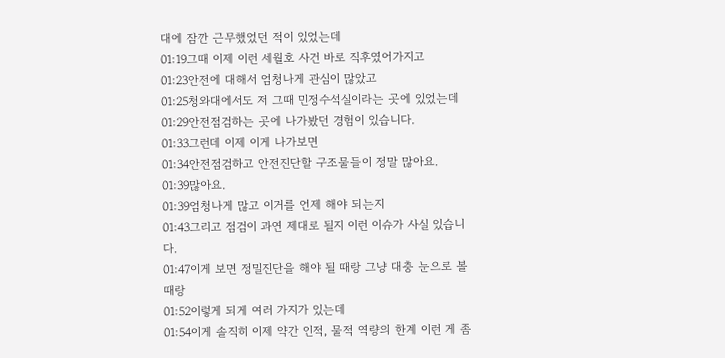대에 잠깐 근무했었던 적이 있었는데
01:19그때 이제 이런 세월호 사건 바로 직후였어가지고
01:23안전에 대해서 엄청나게 관심이 많았고
01:25청와대에서도 저 그때 민정수석실이라는 곳에 있었는데
01:29안전점검하는 곳에 나가봤던 경험이 있습니다.
01:33그런데 이제 이게 나가보면
01:34안전점검하고 안전진단할 구조물들이 정말 많아요.
01:39많아요.
01:39엄청나게 많고 이거를 언제 해야 되는지
01:43그리고 점검이 과연 제대로 될지 이런 이슈가 사실 있습니다.
01:47이게 보면 정밀진단을 해야 될 때랑 그냥 대충 눈으로 볼 때랑
01:52이렇게 되게 여러 가지가 있는데
01:54이게 솔직히 이제 약간 인적, 물적 역량의 한계 이런 게 좀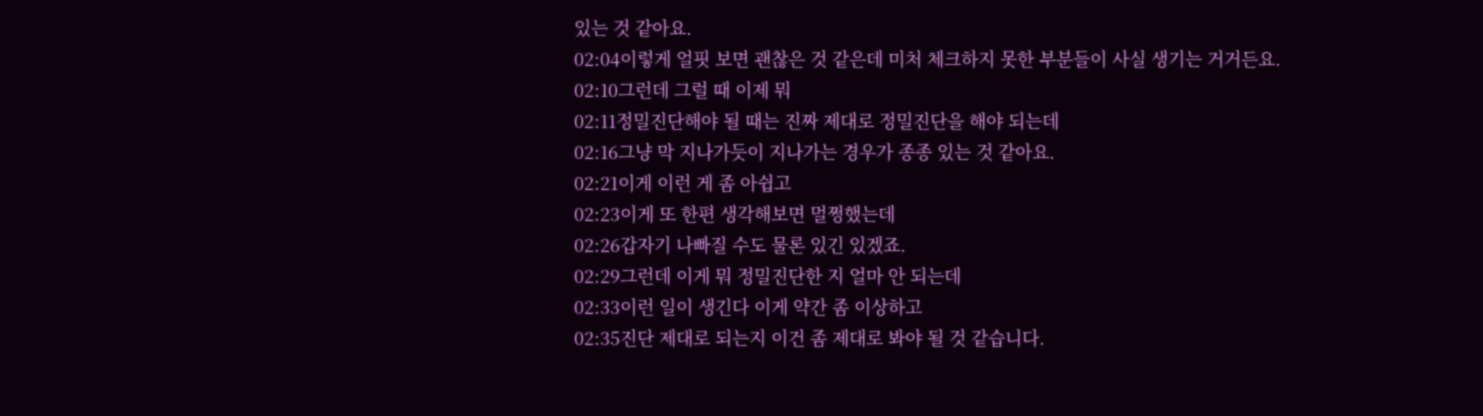있는 것 같아요.
02:04이렇게 얼핏 보면 괜찮은 것 같은데 미처 체크하지 못한 부분들이 사실 생기는 거거든요.
02:10그런데 그럴 때 이제 뭐
02:11정밀진단해야 될 때는 진짜 제대로 정밀진단을 해야 되는데
02:16그냥 막 지나가듯이 지나가는 경우가 종종 있는 것 같아요.
02:21이게 이런 게 좀 아쉽고
02:23이게 또 한편 생각해보면 멀쩡했는데
02:26갑자기 나빠질 수도 물론 있긴 있겠죠.
02:29그런데 이게 뭐 정밀진단한 지 얼마 안 되는데
02:33이런 일이 생긴다 이게 약간 좀 이상하고
02:35진단 제대로 되는지 이건 좀 제대로 봐야 될 것 같습니다.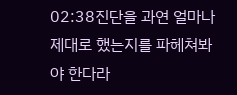02:38진단을 과연 얼마나 제대로 했는지를 파헤쳐봐야 한다라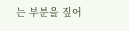는 부분을 짚어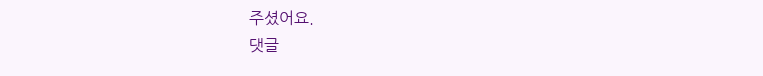주셨어요.
댓글